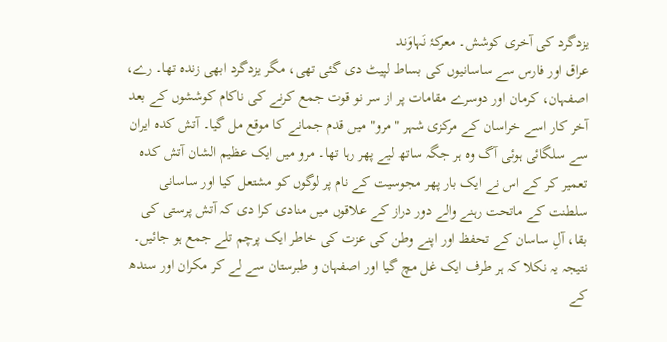یزدگرد کی آخری کوشش۔ معرکۂ نَہاوَند
عراق اور فارس سے ساسانیوں کی بساط لپیٹ دی گئی تھی، مگر یزدگرد ابھی زندہ تھا۔ رے، اصفہان، کرمان اور دوسرے مقامات پر از سر نو قوت جمع کرنے کی ناکام کوششوں کے بعد آخر کار اسے خراسان کے مرکزی شہر "مرو" میں قدم جمانے کا موقع مل گیا۔ آتش کدہ ایران سے سلگائی ہوئی آگ وہ ہر جگہ ساتھ لیے پھر رہا تھا۔ مرو میں ایک عظیم الشان آتش کدہ تعمیر کر کے اس نے ایک بار پھر مجوسیت کے نام پر لوگوں کو مشتعل کیا اور ساسانی سلطنت کے ماتحت رہنے والے دور دراز کے علاقوں میں منادی کرا دی کہ آتش پرستی کی بقا، آلِ ساسان کے تحفظ اور اپنے وطن کی عزت کی خاطر ایک پرچم تلے جمع ہو جائیں۔
نتیجہ یہ نکلا کہ ہر طرف ایک غل مچ گیا اور اصفہان و طبرستان سے لے کر مکران اور سندھ کے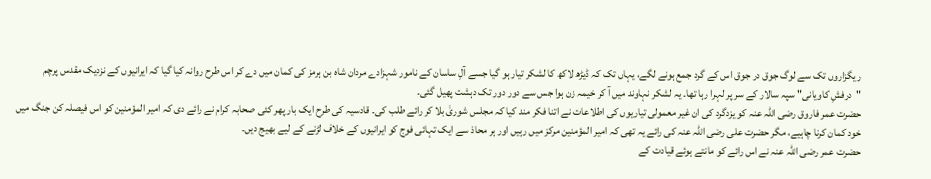ریگزاروں تک سے لوگ جوق در جوق اس کے گرد جمع ہونے لگے، یہاں تک کہ ڈیڑھ لاکھ کا لشکر تیار ہو گیا جسے آلِ ساسان کے نامور شہزادے مردان شاہ بن ہرمز کی کمان میں دے کر اس طرح روانہ کیا گیا کہ ایرانیوں کے نزدیک مقدس پرچم "درفشِ کاویانی" سپہ سالار کے سر پر لہرا رہا تھا۔ یہ لشکر نہاوند میں آ کر خیمہ زن ہوا جس سے دور دور تک دہشت پھیل گئی۔
حضرت عمر فاروق رضی اللہ عنہ کو یزدگرد کی ان غیر معمولی تیاریوں کی اطلاعات نے اتنا فکر مند کیا کہ مجلس شوریٰ بلا کر رائے طلب کی۔ قادسیہ کی طرح ایک بار پھر کئی صحابہ کرام نے رائے دی کہ امیر المؤمنین کو اس فیصلہ کن جنگ میں خود کمان کرنا چاہیے، مگر حضرت علی رضی اللہ عنہ کی رائے یہ تھی کہ امیر المؤمنین مرکز میں رہیں اور ہر محاذ سے ایک تہائی فوج کو ایرانیوں کے خلاف لڑنے کے لیے بھیج دیں۔
حضرت عمر رضی اللہ عنہ نے اس رائے کو مانتے ہوئے قیادت کے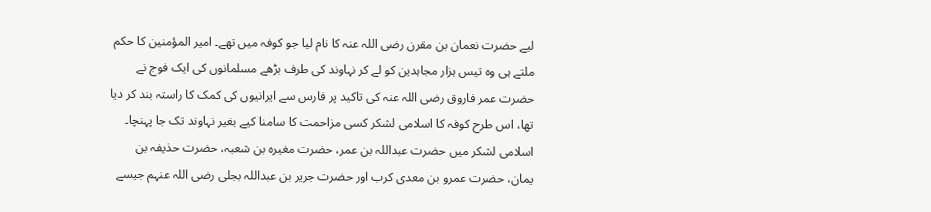لیے حضرت نعمان بن مقرن رضی اللہ عنہ کا نام لیا جو کوفہ میں تھے۔ امیر المؤمنین کا حکم ملتے ہی وہ تیس ہزار مجاہدین کو لے کر نہاوند کی طرف بڑھے مسلمانوں کی ایک فوج نے حضرت عمر فاروق رضی اللہ عنہ کی تاکید پر فارس سے ایرانیوں کی کمک کا راستہ بند کر دیا تھا، اس طرح کوفہ کا اسلامی لشکر کسی مزاحمت کا سامنا کیے بغیر نہاوند تک جا پہنچا۔ اسلامی لشکر میں حضرت عبداللہ بن عمر، حضرت مغیرہ بن شعبہ، حضرت حذیفہ بن یمان، حضرت عمرو بن معدی کرب اور حضرت جریر بن عبداللہ بجلی رضی اللہ عنہم جیسے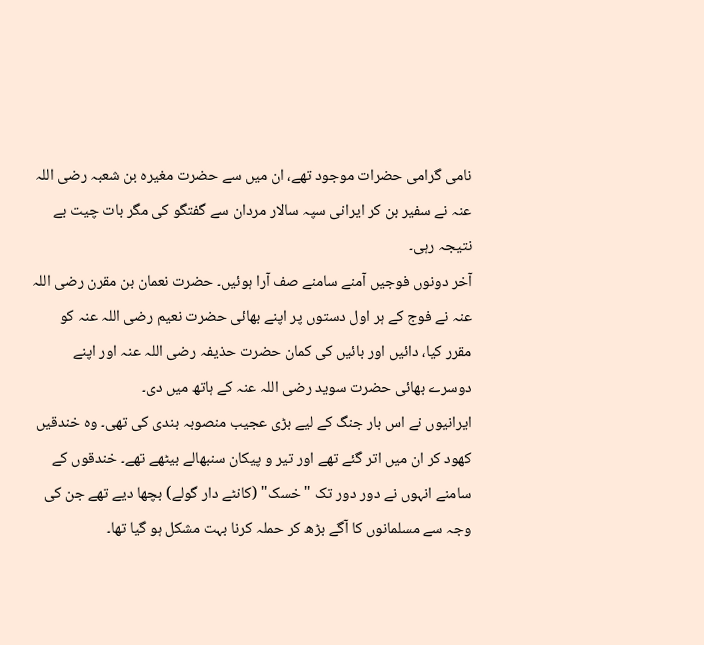نامی گرامی حضرات موجود تھے، ان میں سے حضرت مغیرہ بن شعبہ رضی اللہ عنہ نے سفیر بن کر ایرانی سپہ سالار مردان سے گفتگو کی مگر بات چیت بے نتیجہ رہی۔
آخر دونوں فوجیں آمنے سامنے صف آرا ہوئیں۔ حضرت نعمان بن مقرن رضی اللہ عنہ نے فوج کے ہر اول دستوں پر اپنے بھائی حضرت نعیم رضی اللہ عنہ کو مقرر کیا، دائیں اور بائیں کی کمان حضرت حذیفہ رضی اللہ عنہ اور اپنے دوسرے بھائی حضرت سوید رضی اللہ عنہ کے ہاتھ میں دی۔
ایرانیوں نے اس بار جنگ کے لیے بڑی عجیب منصوبہ بندی کی تھی۔ وہ خندقیں کھود کر ان میں اتر گئے تھے اور تیر و پیکان سنبھالے بیٹھے تھے۔ خندقوں کے سامنے انہوں نے دور دور تک "خسک" (کانٹے دار گولے) بچھا دیے تھے جن کی وجہ سے مسلمانوں کا آگے بڑھ کر حملہ کرنا بہت مشکل ہو گیا تھا۔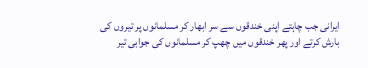ایرانی جب چاہتے اپنی خندقوں سے سر ابھار کر مسلمانوں پر تیروں کی بارش کرتے اور پھر خندقوں میں چھپ کر مسلمانوں کی جوابی تیر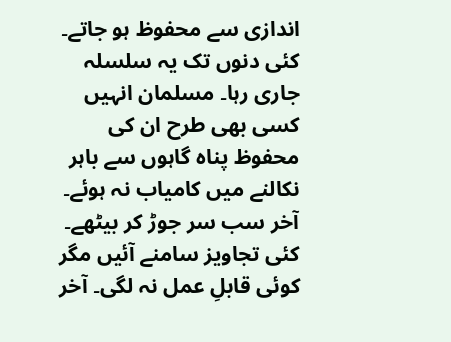اندازی سے محفوظ ہو جاتے۔
کئی دنوں تک یہ سلسلہ جاری رہا۔ مسلمان انہیں کسی بھی طرح ان کی محفوظ پناہ گاہوں سے باہر نکالنے میں کامیاب نہ ہوئے۔ آخر سب سر جوڑ کر بیٹھے۔ کئی تجاویز سامنے آئیں مگر کوئی قابلِ عمل نہ لگی۔ آخر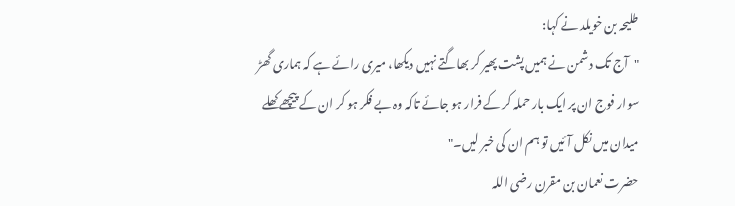طلیحہ بن خویلد نے کہا:
"آج تک دشمن نے ہمیں پشت پھیر کر بھاگتے نہیں دیکھا، میری رائے ہے کہ ہماری گھڑ سوار فوج ان پر ایک بار حملہ کر کے فرار ہو جائے تاکہ وہ بے فکر ہو کر ان کے پیچھے کھلے میدان میں نکل آئیں تو ہم ان کی خبر لیں۔"
حضرت نعمان بن مقرن رضی اللہ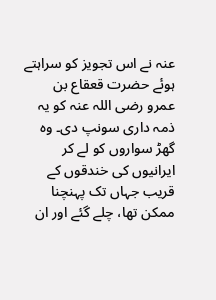عنہ نے اس تجویز کو سراہتے ہوئے حضرت قعقاع بن عمرو رضی اللہ عنہ کو یہ ذمہ داری سونپ دی۔ وہ گھڑ سواروں کو لے کر ایرانیوں کی خندقوں کے قریب جہاں تک پہنچنا ممکن تھا، چلے گئے اور ان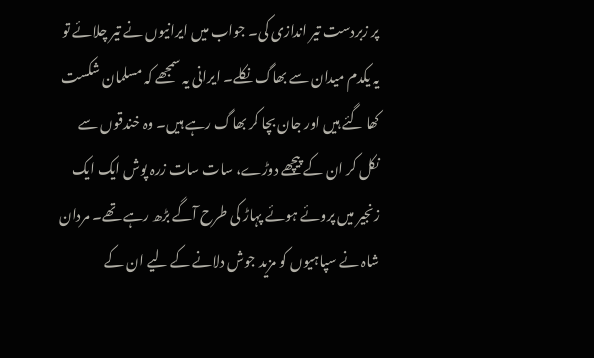پر زبردست تیر اندازی کی۔ جواب میں ایرانیوں نے تیر چلائے تو یہ یکدم میدان سے بھاگ نکلے۔ ایرانی یہ سمجھے کہ مسلمان شکست کھا گئے ہیں اور جان بچا کر بھاگ رہے ہیں۔ وہ خندقوں سے نکل کر ان کے پیچھے دوڑے، سات سات زرہ پوش ایک ایک زنجیر میں پروئے ہوئے پہاڑ کی طرح آگے بڑھ رہے تھے۔ مردان شاہ نے سپاہیوں کو مزید جوش دلانے کے لیے ان کے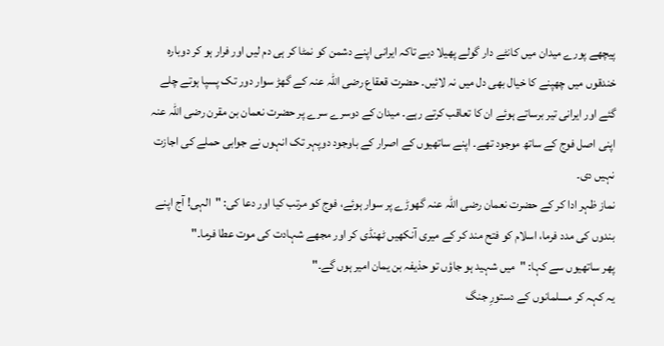پیچھے پورے میدان میں کانٹے دار گولے پھیلا دیے تاکہ ایرانی اپنے دشمن کو نمٹا کر ہی دم لیں اور فرار ہو کر دوبارہ خندقوں میں چھپنے کا خیال بھی دل میں نہ لائیں۔ حضرت قعقاع رضی اللہ عنہ کے گھڑ سوار دور تک پسپا ہوتے چلے گئے اور ایرانی تیر برساتے ہوئے ان کا تعاقب کرتے رہے۔ میدان کے دوسرے سرے پر حضرت نعمان بن مقرن رضی اللہ عنہ اپنی اصل فوج کے ساتھ موجود تھے۔ اپنے ساتھیوں کے اصرار کے باوجود دوپہر تک انہوں نے جوابی حملے کی اجازت نہیں دی۔
نماز ظہر ادا کر کے حضرت نعمان رضی اللہ عنہ گھوڑے پر سوار ہوئے، فوج کو مرتب کیا اور دعا کی: "الہی! آج اپنے بندوں کی مدد فرما، اسلام کو فتح مند کر کے میری آنکھیں ٹھنڈی کر اور مجھے شہادت کی موت عطا فرما۔"
پھر ساتھیوں سے کہا: "میں شہید ہو جاؤں تو حذیفہ بن یمان امیر ہوں گے۔"
یہ کہہ کر مسلمانوں کے دستورِ جنگ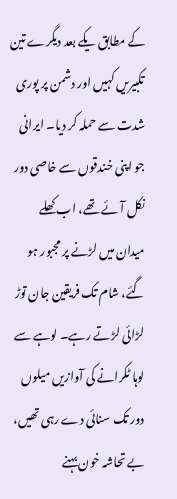کے مطابق یکے بعد دیگرے تین تکبیریں کہیں اور دشمن پر پوری شدت سے حملہ کر دیا۔ ایرانی جو اپنی خندقوں سے خاصی دور نکل آئے تھے، اب کھلے میدان میں لڑنے پر مجبور ہو گئے، شام تک فریقین جان توڑ لڑائی لڑتے رہے۔ لوہے سے لوہا ٹکرانے کی آوازیں میلوں دور تک سنائی دے رہی تھیں، بے تحاشہ خون بہنے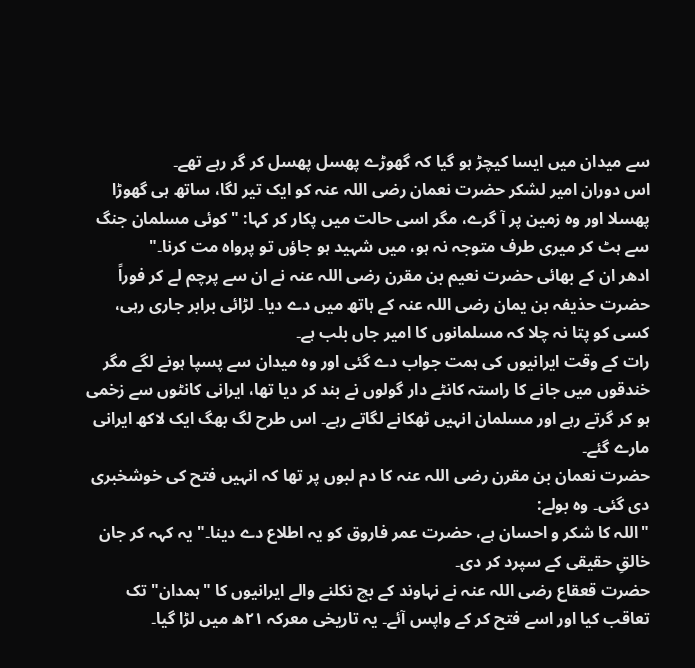سے میدان میں ایسا کیچڑ ہو گیا کہ گھوڑے پھسل پھسل کر گر رہے تھے۔
اس دوران امیر لشکر حضرت نعمان رضی اللہ عنہ کو ایک تیر لگا، ساتھ ہی گھوڑا پھسلا اور وہ زمین پر آ گرے، مگر اسی حالت میں پکار کر کہا: "کوئی مسلمان جنگ سے ہٹ کر میری طرف متوجہ نہ ہو، میں شہید ہو جاؤں تو پرواہ مت کرنا۔"
ادھر ان کے بھائی حضرت نعیم بن مقرن رضی اللہ عنہ نے ان سے پرچم لے کر فوراً حضرت حذیفہ بن یمان رضی اللہ عنہ کے ہاتھ میں دے دیا۔ لڑائی برابر جاری رہی، کسی کو پتا نہ چلا کہ مسلمانوں کا امیر جاں بلب ہے۔
رات کے وقت ایرانیوں کی ہمت جواب دے گئی اور وہ میدان سے پسپا ہونے لگے مگر خندقوں میں جانے کا راستہ کانٹے دار گولوں نے بند کر دیا تھا، ایرانی کانٹوں سے زخمی ہو کر گرتے رہے اور مسلمان انہیں ٹھکانے لگاتے رہے۔ اس طرح لگ بھگ ایک لاکھ ایرانی مارے گئے۔
حضرت نعمان بن مقرن رضی اللہ عنہ کا دم لبوں پر تھا کہ انہیں فتح کی خوشخبری دی گئی۔ وہ بولے:
"اللہ کا شکر و احسان ہے، حضرت عمر فاروق کو یہ اطلاع دے دینا۔" یہ کہہ کر جان خالقِ حقیقی کے سپرد کر دی۔
حضرت قعقاع رضی اللہ عنہ نے نہاوند کے بچ نکلنے والے ایرانیوں کا "ہمدان" تک تعاقب کیا اور اسے فتح کر کے واپس آئے۔ یہ تاریخی معرکہ ۲۱ھ میں لڑا گیا۔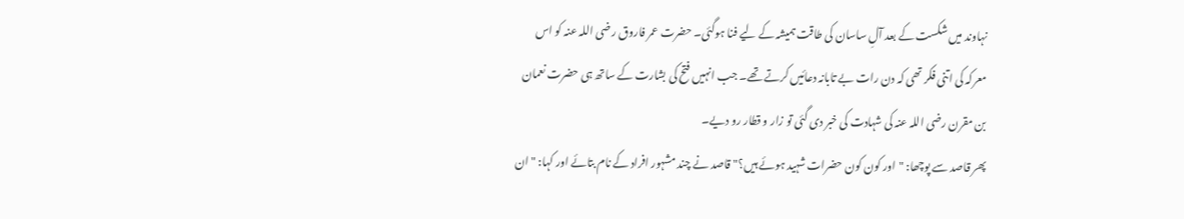نہاوند میں شکست کے بعد آلِ ساسان کی طاقت ہمیشہ کے لیے فنا ہوگئی۔ حضرت عمر فاروق رضی اللہ عنہ کو اس معرکہ کی اتنی فکر تھی کہ دن رات بے تابانہ دعائیں کرتے تھے۔ جب انہیں فتح کی بشارت کے ساتھ ہی حضرت نعمان بن مقرن رضی اللہ عنہ کی شہادت کی خبر دی گئی تو زار و قطار رو دیے۔
پھر قاصد سے پوچھا: "اور کون کون حضرات شہید ہوئے ہیں؟" قاصد نے چند مشہور افراد کے نام بتائے اور کہا: "ان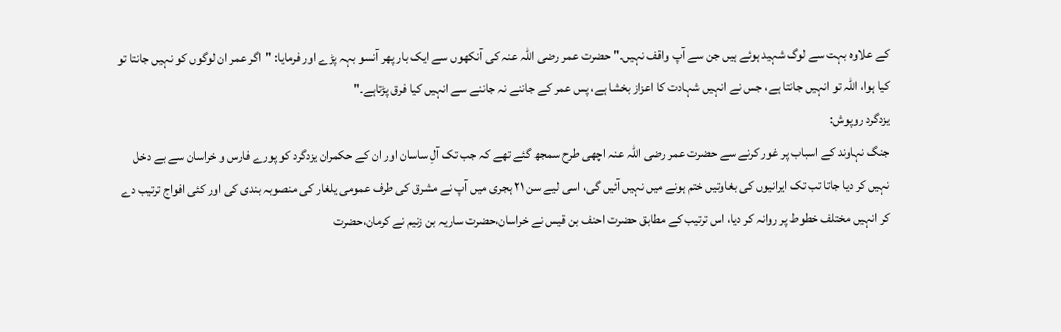کے علاوہ بہت سے لوگ شہید ہوئے ہیں جن سے آپ واقف نہیں۔" حضرت عمر رضی اللہ عنہ کی آنکھوں سے ایک بار پھر آنسو بہہ پڑے اور فرمایا: "اگر عمر ان لوگوں کو نہیں جانتا تو کیا ہوا، اللہ تو انہیں جانتا ہے، جس نے انہیں شہادت کا اعزاز بخشا ہے، پس عمر کے جاننے نہ جاننے سے انہیں کیا فرق پڑتاہے۔"
یزدگرد روپوش:
جنگ نہاوند کے اسباب پر غور کرنے سے حضرت عمر رضی اللہ عنہ اچھی طرح سمجھ گئے تھے کہ جب تک آلِ ساسان اور ان کے حکمران یزدگرد کو پورے فارس و خراسان سے بے دخل نہیں کر دیا جاتا تب تک ایرانیوں کی بغاوتیں ختم ہونے میں نہیں آئیں گی، اسی لیے سن ۲۱ ہجری میں آپ نے مشرق کی طرف عمومی یلغار کی منصوبہ بندی کی اور کئی افواج ترتیب دے کر انہیں مختلف خطوط پر روانہ کر دیا، اس ترتیب کے مطابق حضرت احنف بن قیس نے خراسان،حضرت ساریہ بن زنیم نے کرمان،حضرت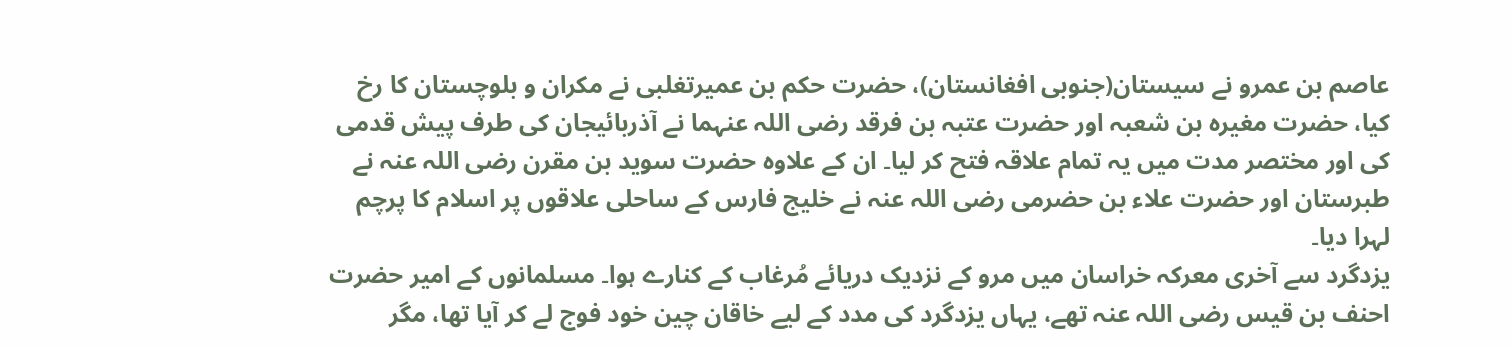عاصم بن عمرو نے سیستان(جنوبی افغانستان)، حضرت حکم بن عمیرتغلبی نے مکران و بلوچستان کا رخ کیا، حضرت مغیرہ بن شعبہ اور حضرت عتبہ بن فرقد رضی اللہ عنہما نے آذربائیجان کی طرف پیش قدمی کی اور مختصر مدت میں یہ تمام علاقہ فتح کر لیا۔ ان کے علاوہ حضرت سوید بن مقرن رضی اللہ عنہ نے طبرستان اور حضرت علاء بن حضرمی رضی اللہ عنہ نے خلیج فارس کے ساحلی علاقوں پر اسلام کا پرچم لہرا دیا۔
یزدگرد سے آخری معرکہ خراسان میں مرو کے نزدیک دریائے مُرغاب کے کنارے ہوا۔ مسلمانوں کے امیر حضرت احنف بن قیس رضی اللہ عنہ تھے، یہاں یزدگرد کی مدد کے لیے خاقان چین خود فوج لے کر آیا تھا، مگر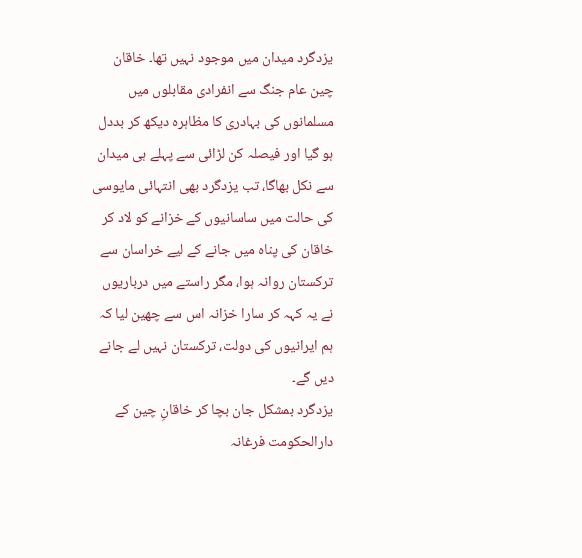یزدگرد میدان میں موجود نہیں تھا۔ خاقان چین عام جنگ سے انفرادی مقابلوں میں مسلمانوں کی بہادری کا مظاہرہ دیکھ کر بددل ہو گیا اور فیصلہ کن لڑائی سے پہلے ہی میدان سے نکل بھاگا، تب یزدگرد بھی انتہائی مایوسی کی حالت میں ساسانیوں کے خزانے کو لاد کر خاقان کی پناہ میں جانے کے لیے خراسان سے ترکستان روانہ ہوا، مگر راستے میں درباریوں نے یہ کہہ کر سارا خزانہ اس سے چھین لیا کہ ہم ایرانیوں کی دولت، ترکستان نہیں لے جانے دیں گے۔
یزدگرد بمشکل جان بچا کر خاقانِ چین کے دارالحکومت فرغانہ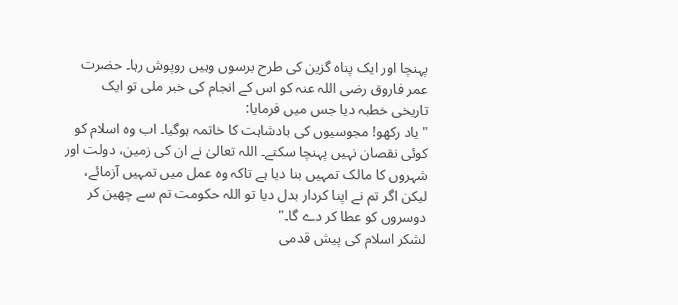پہنچا اور ایک پناہ گزین کی طرح برسوں وہیں روپوش رہا۔ حضرت عمر فاروق رضی اللہ عنہ کو اس کے انجام کی خبر ملی تو ایک تاریخی خطبہ دیا جس میں فرمایا:
"یاد رکھو! مجوسیوں کی بادشاہت کا خاتمہ ہوگیا۔ اب وہ اسلام کو کوئی نقصان نہیں پہنچا سکتے۔ اللہ تعالیٰ نے ان کی زمین، دولت اور شہروں کا مالک تمہیں بنا دیا ہے تاکہ وہ عمل میں تمہیں آزمائے، لیکن اگر تم نے اپنا کردار بدل دیا تو اللہ حکومت تم سے چھین کر دوسروں کو عطا کر دے گا۔"
لشکر اسلام کی پیش قدمی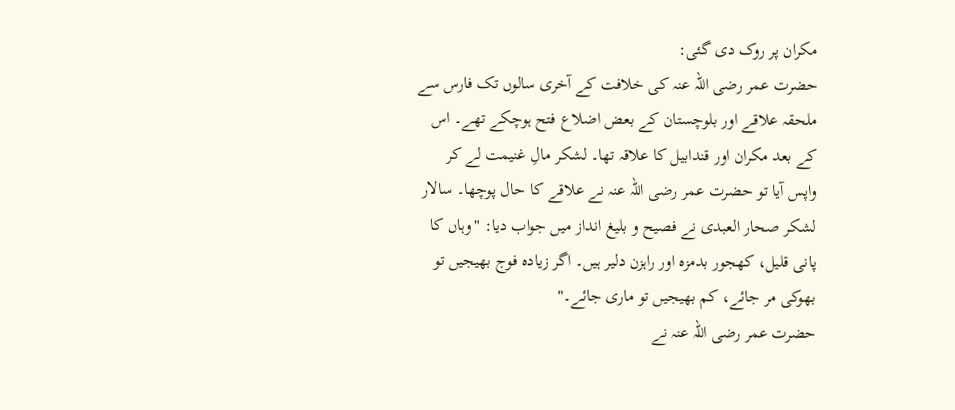مکران پر روک دی گئی:
حضرت عمر رضی اللہ عنہ کی خلافت کے آخری سالوں تک فارس سے ملحقہ علاقے اور بلوچستان کے بعض اضلاع فتح ہوچکے تھے۔ اس کے بعد مکران اور قندابیل کا علاقہ تھا۔ لشکر مالِ غنیمت لے کر واپس آیا تو حضرت عمر رضی اللہ عنہ نے علاقے کا حال پوچھا۔ سالار لشکر صحار العبدی نے فصیح و بلیغ انداز میں جواب دیا: "وہاں کا پانی قلیل، کھجور بدمزہ اور راہزن دلیر ہیں۔ اگر زیادہ فوج بھیجیں تو بھوکی مر جائے، کم بھیجیں تو ماری جائے۔"
حضرت عمر رضی اللہ عنہ نے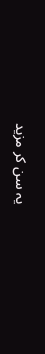یہ سن کر مزید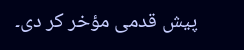پیش قدمی مؤخر کر دی۔